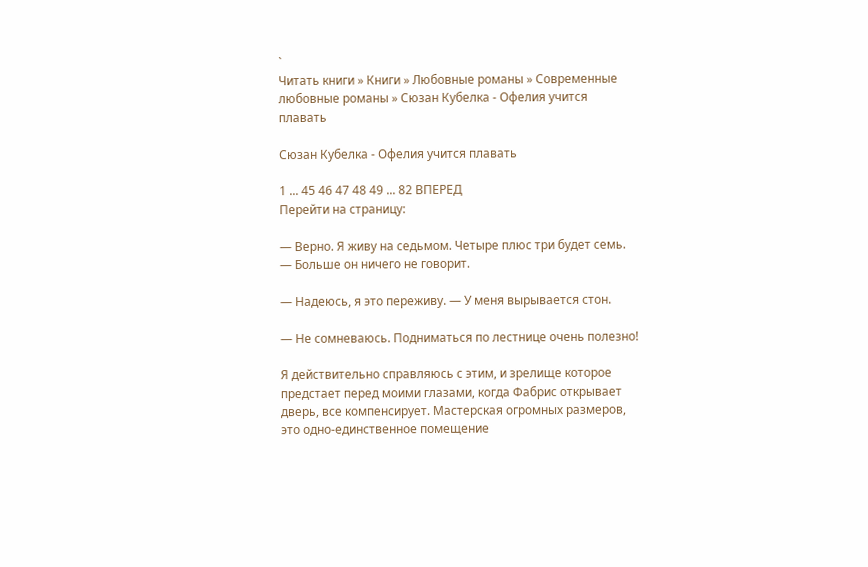`
Читать книги » Книги » Любовные романы » Современные любовные романы » Сюзан Кубелка - Офелия учится плавать

Сюзан Кубелка - Офелия учится плавать

1 ... 45 46 47 48 49 ... 82 ВПЕРЕД
Перейти на страницу:

— Верно. Я живу на седьмом. Четыре плюс три будет семь. — Больше он ничего не говорит.

— Надеюсь, я это переживу. — У меня вырывается стон.

— Не сомневаюсь. Подниматься по лестнице очень полезно!

Я действительно справляюсь с этим, и зрелище которое предстает перед моими глазами, когда Фабрис открывает дверь, все компенсирует. Мастерская огромных размеров, это одно-единственное помещение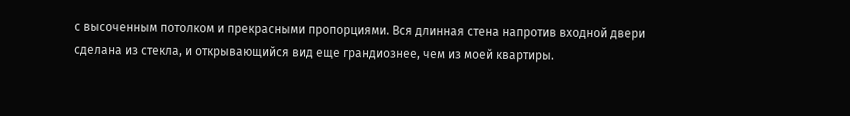с высоченным потолком и прекрасными пропорциями. Вся длинная стена напротив входной двери сделана из стекла, и открывающийся вид еще грандиознее, чем из моей квартиры.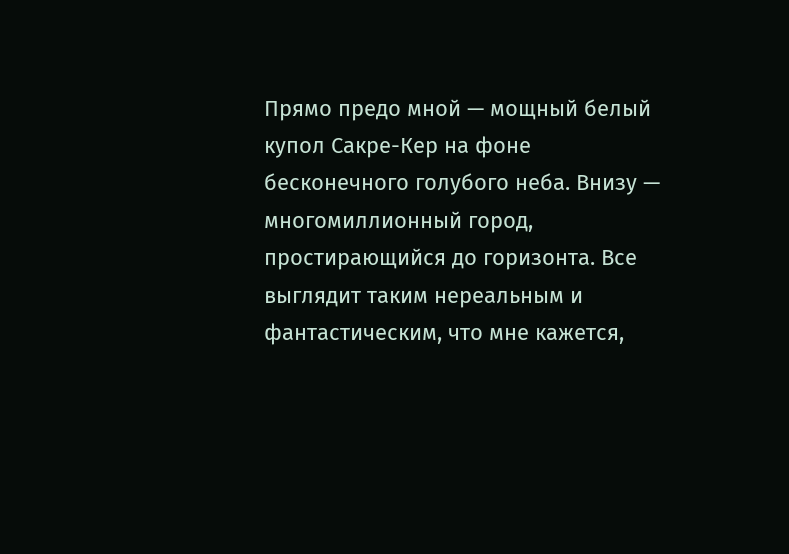Прямо предо мной — мощный белый купол Сакре-Кер на фоне бесконечного голубого неба. Внизу — многомиллионный город, простирающийся до горизонта. Все выглядит таким нереальным и фантастическим, что мне кажется,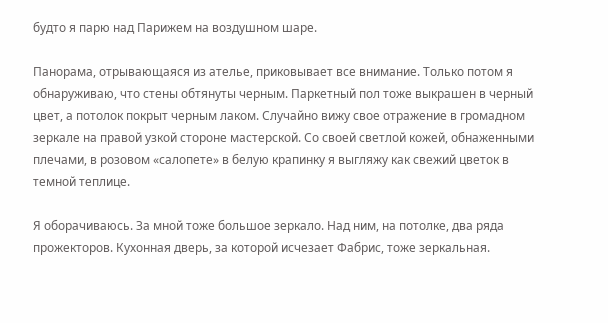будто я парю над Парижем на воздушном шаре.

Панорама, отрывающаяся из ателье, приковывает все внимание. Только потом я обнаруживаю, что стены обтянуты черным. Паркетный пол тоже выкрашен в черный цвет, а потолок покрыт черным лаком. Случайно вижу свое отражение в громадном зеркале на правой узкой стороне мастерской. Со своей светлой кожей, обнаженными плечами, в розовом «салопете» в белую крапинку я выгляжу как свежий цветок в темной теплице.

Я оборачиваюсь. За мной тоже большое зеркало. Над ним, на потолке, два ряда прожекторов. Кухонная дверь, за которой исчезает Фабрис, тоже зеркальная.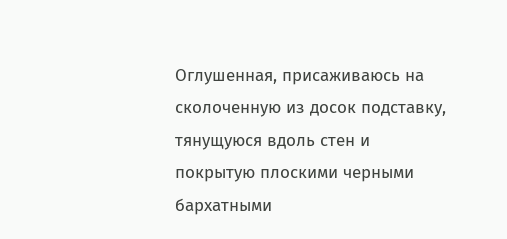Оглушенная, присаживаюсь на сколоченную из досок подставку, тянущуюся вдоль стен и покрытую плоскими черными бархатными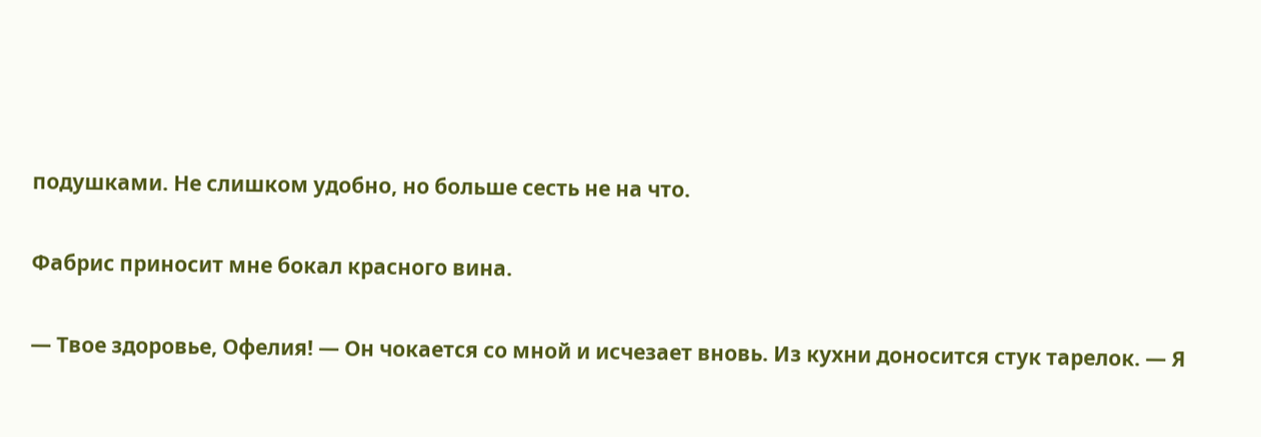подушками. Не слишком удобно, но больше сесть не на что.

Фабрис приносит мне бокал красного вина.

— Твое здоровье, Офелия! — Он чокается со мной и исчезает вновь. Из кухни доносится стук тарелок. — Я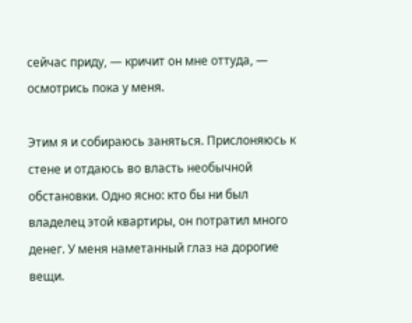сейчас приду, — кричит он мне оттуда, — осмотрись пока у меня.

Этим я и собираюсь заняться. Прислоняюсь к стене и отдаюсь во власть необычной обстановки. Одно ясно: кто бы ни был владелец этой квартиры, он потратил много денег. У меня наметанный глаз на дорогие вещи.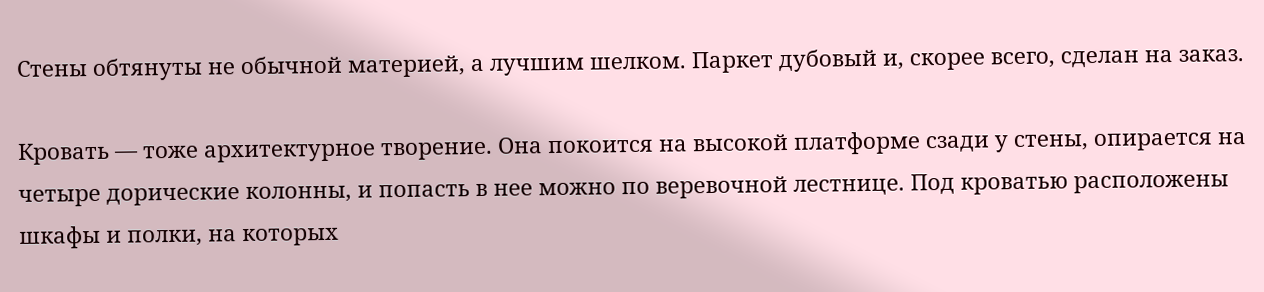Стены обтянуты не обычной материей, а лучшим шелком. Паркет дубовый и, скорее всего, сделан на заказ.

Кровать — тоже архитектурное творение. Она покоится на высокой платформе сзади у стены, опирается на четыре дорические колонны, и попасть в нее можно по веревочной лестнице. Под кроватью расположены шкафы и полки, на которых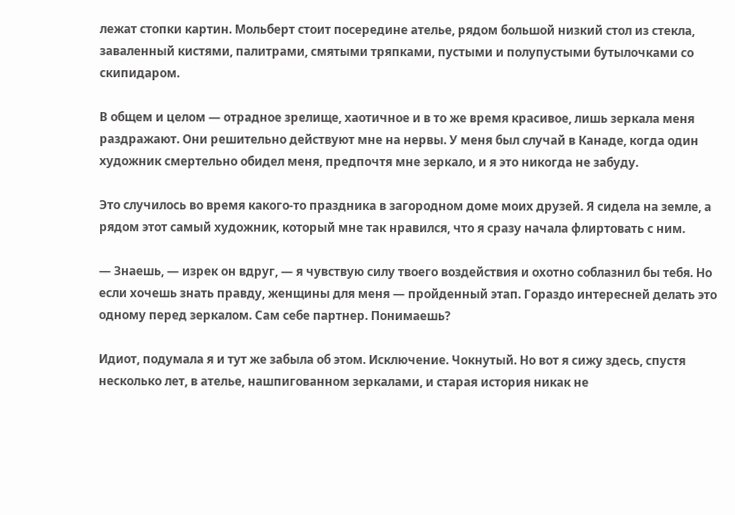лежат стопки картин. Мольберт стоит посередине ателье, рядом большой низкий стол из стекла, заваленный кистями, палитрами, смятыми тряпками, пустыми и полупустыми бутылочками со скипидаром.

В общем и целом — отрадное зрелище, хаотичное и в то же время красивое, лишь зеркала меня раздражают. Они решительно действуют мне на нервы. У меня был случай в Канаде, когда один художник смертельно обидел меня, предпочтя мне зеркало, и я это никогда не забуду.

Это случилось во время какого-то праздника в загородном доме моих друзей. Я сидела на земле, а рядом этот самый художник, который мне так нравился, что я сразу начала флиртовать с ним.

— Знаешь, — изрек он вдруг, — я чувствую силу твоего воздействия и охотно соблазнил бы тебя. Но если хочешь знать правду, женщины для меня — пройденный этап. Гораздо интересней делать это одному перед зеркалом. Сам себе партнер. Понимаешь?

Идиот, подумала я и тут же забыла об этом. Исключение. Чокнутый. Но вот я сижу здесь, спустя несколько лет, в ателье, нашпигованном зеркалами, и старая история никак не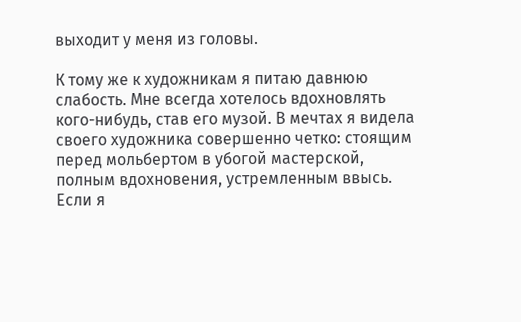выходит у меня из головы.

К тому же к художникам я питаю давнюю слабость. Мне всегда хотелось вдохновлять кого-нибудь, став его музой. В мечтах я видела своего художника совершенно четко: стоящим перед мольбертом в убогой мастерской, полным вдохновения, устремленным ввысь. Если я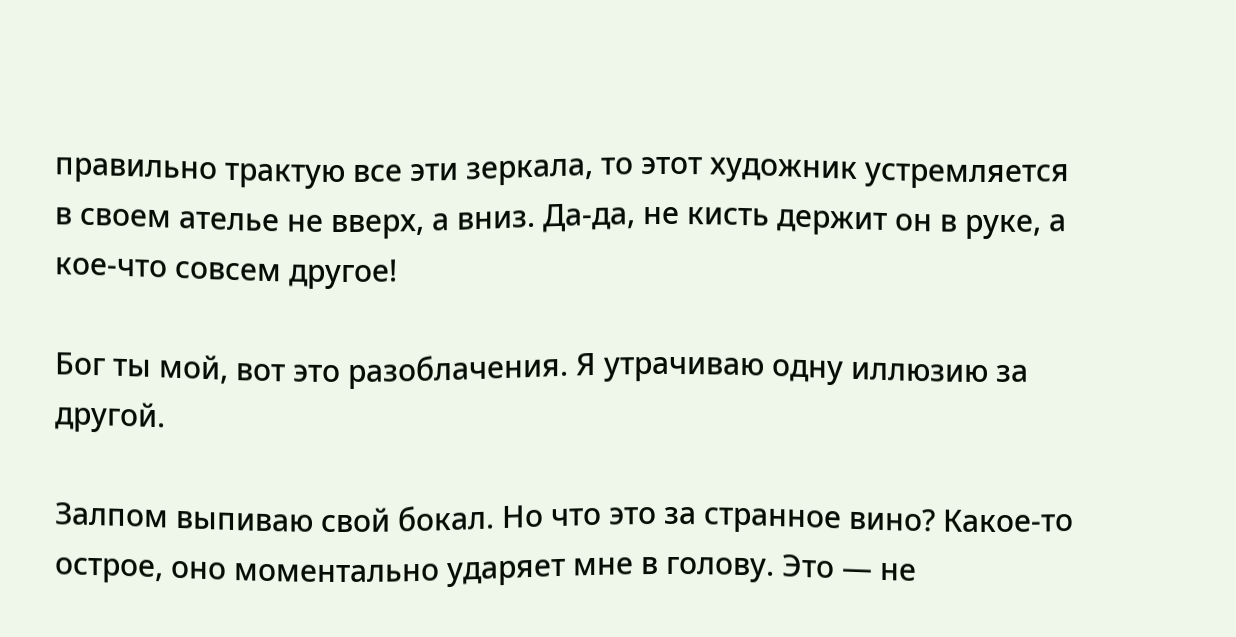правильно трактую все эти зеркала, то этот художник устремляется в своем ателье не вверх, а вниз. Да-да, не кисть держит он в руке, а кое-что совсем другое!

Бог ты мой, вот это разоблачения. Я утрачиваю одну иллюзию за другой.

Залпом выпиваю свой бокал. Но что это за странное вино? Какое-то острое, оно моментально ударяет мне в голову. Это — не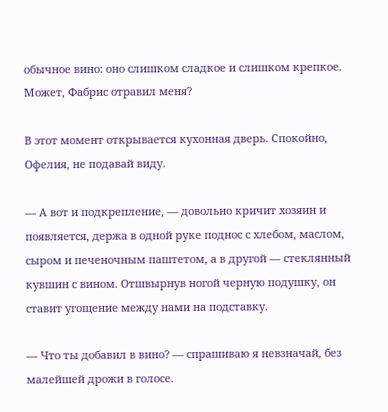обычное вино: оно слишком сладкое и слишком крепкое. Может, Фабрис отравил меня?

В этот момент открывается кухонная дверь. Спокойно, Офелия, не подавай виду.

— А вот и подкрепление, — довольно кричит хозяин и появляется, держа в одной руке поднос с хлебом, маслом, сыром и печеночным паштетом, а в другой — стеклянный кувшин с вином. Отшвырнув ногой черную подушку, он ставит угощение между нами на подставку.

— Что ты добавил в вино? — спрашиваю я невзначай, без малейшей дрожи в голосе.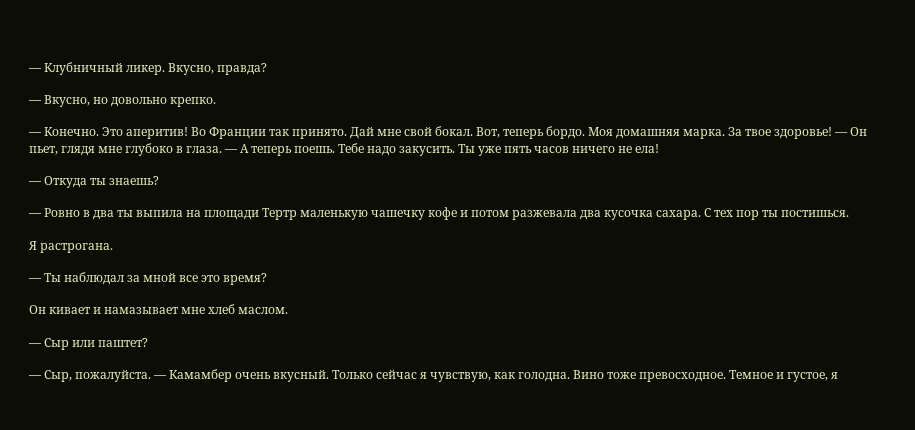— Клубничный ликер. Вкусно, правда?

— Вкусно, но довольно крепко.

— Конечно. Это аперитив! Во Франции так принято. Дай мне свой бокал. Вот, теперь бордо. Моя домашняя марка. За твое здоровье! — Он пьет, глядя мне глубоко в глаза. — А теперь поешь. Тебе надо закусить. Ты уже пять часов ничего не ела!

— Откуда ты знаешь?

— Ровно в два ты выпила на площади Тертр маленькую чашечку кофе и потом разжевала два кусочка сахара. С тех пор ты постишься.

Я растрогана.

— Ты наблюдал за мной все это время?

Он кивает и намазывает мне хлеб маслом.

— Сыр или паштет?

— Сыр, пожалуйста. — Камамбер очень вкусный. Только сейчас я чувствую, как голодна. Вино тоже превосходное. Темное и густое, я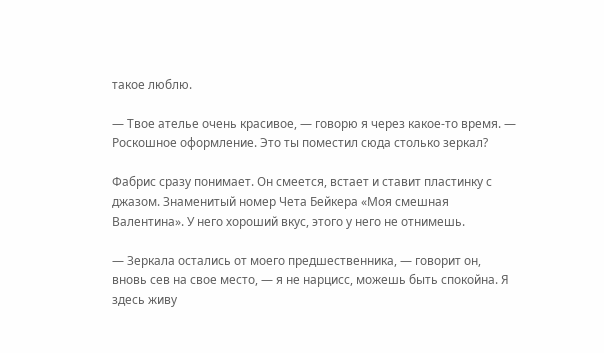такое люблю.

— Твое ателье очень красивое, — говорю я через какое-то время. — Роскошное оформление. Это ты поместил сюда столько зеркал?

Фабрис сразу понимает. Он смеется, встает и ставит пластинку с джазом. Знаменитый номер Чета Бейкера «Моя смешная Валентина». У него хороший вкус, этого у него не отнимешь.

— Зеркала остались от моего предшественника, — говорит он, вновь сев на свое место, — я не нарцисс, можешь быть спокойна. Я здесь живу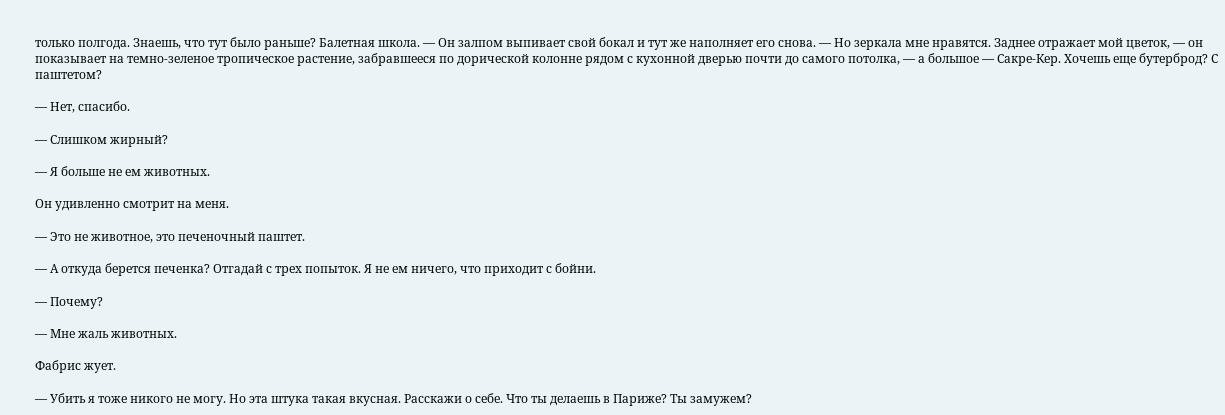только полгода. Знаешь, что тут было раньше? Балетная школа. — Он залпом выпивает свой бокал и тут же наполняет его снова. — Но зеркала мне нравятся. Заднее отражает мой цветок, — он показывает на темно-зеленое тропическое растение, забравшееся по дорической колонне рядом с кухонной дверью почти до самого потолка, — а большое — Сакре-Кер. Хочешь еще бутерброд? С паштетом?

— Нет, спасибо.

— Слишком жирный?

— Я больше не ем животных.

Он удивленно смотрит на меня.

— Это не животное, это печеночный паштет.

— А откуда берется печенка? Отгадай с трех попыток. Я не ем ничего, что приходит с бойни.

— Почему?

— Мне жаль животных.

Фабрис жует.

— Убить я тоже никого не могу. Но эта штука такая вкусная. Расскажи о себе. Что ты делаешь в Париже? Ты замужем?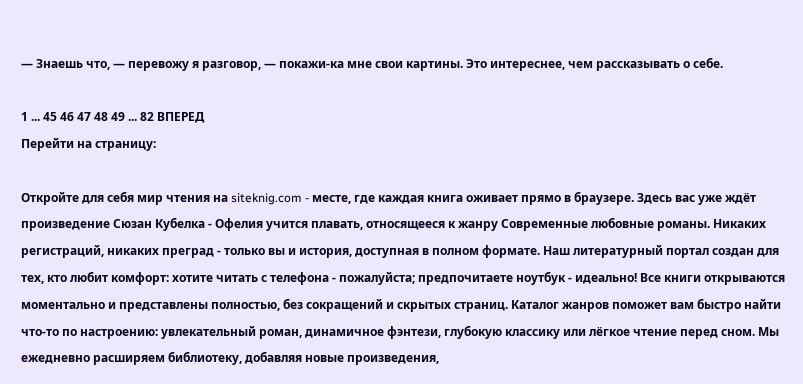— Знаешь что, — перевожу я разговор, — покажи-ка мне свои картины. Это интереснее, чем рассказывать о себе.

1 ... 45 46 47 48 49 ... 82 ВПЕРЕД
Перейти на страницу:

Откройте для себя мир чтения на siteknig.com - месте, где каждая книга оживает прямо в браузере. Здесь вас уже ждёт произведение Сюзан Кубелка - Офелия учится плавать, относящееся к жанру Современные любовные романы. Никаких регистраций, никаких преград - только вы и история, доступная в полном формате. Наш литературный портал создан для тех, кто любит комфорт: хотите читать с телефона - пожалуйста; предпочитаете ноутбук - идеально! Все книги открываются моментально и представлены полностью, без сокращений и скрытых страниц. Каталог жанров поможет вам быстро найти что-то по настроению: увлекательный роман, динамичное фэнтези, глубокую классику или лёгкое чтение перед сном. Мы ежедневно расширяем библиотеку, добавляя новые произведения,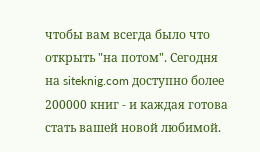чтобы вам всегда было что открыть "на потом". Сегодня на siteknig.com доступно более 200000 книг - и каждая готова стать вашей новой любимой.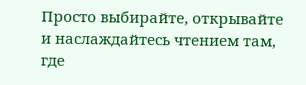Просто выбирайте, открывайте и наслаждайтесь чтением там, где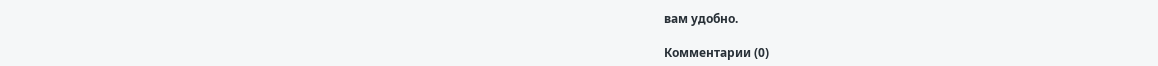вам удобно.

Комментарии (0)